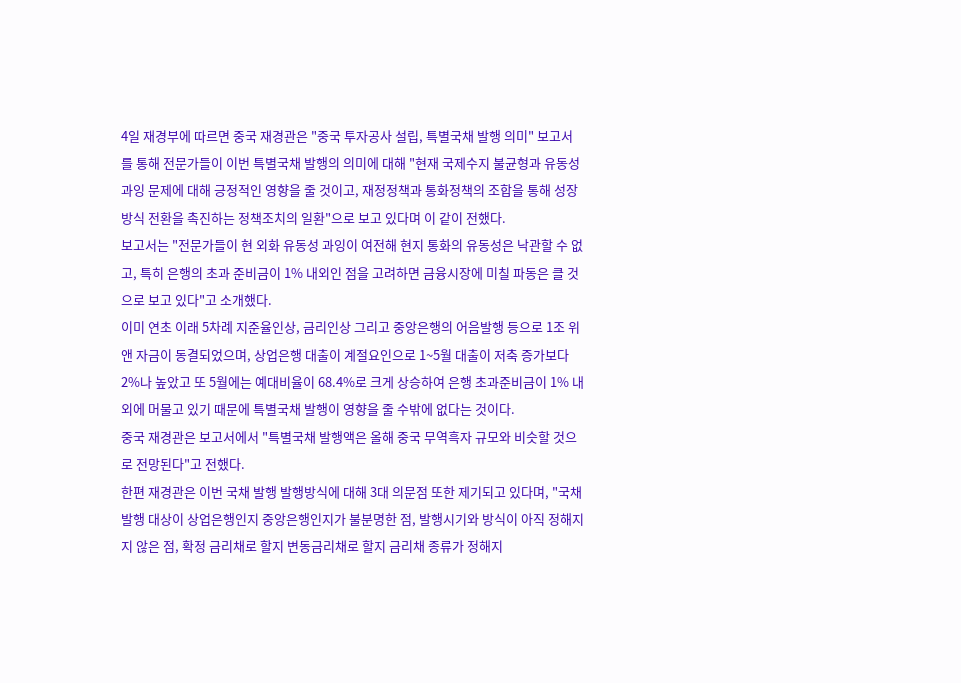4일 재경부에 따르면 중국 재경관은 "중국 투자공사 설립, 특별국채 발행 의미" 보고서를 통해 전문가들이 이번 특별국채 발행의 의미에 대해 "현재 국제수지 불균형과 유동성과잉 문제에 대해 긍정적인 영향을 줄 것이고, 재정정책과 통화정책의 조합을 통해 성장방식 전환을 촉진하는 정책조치의 일환"으로 보고 있다며 이 같이 전했다.
보고서는 "전문가들이 현 외화 유동성 과잉이 여전해 현지 통화의 유동성은 낙관할 수 없고, 특히 은행의 초과 준비금이 1% 내외인 점을 고려하면 금융시장에 미칠 파동은 클 것으로 보고 있다"고 소개했다.
이미 연초 이래 5차례 지준율인상, 금리인상 그리고 중앙은행의 어음발행 등으로 1조 위앤 자금이 동결되었으며, 상업은행 대출이 계절요인으로 1~5월 대출이 저축 증가보다 2%나 높았고 또 5월에는 예대비율이 68.4%로 크게 상승하여 은행 초과준비금이 1% 내외에 머물고 있기 때문에 특별국채 발행이 영향을 줄 수밖에 없다는 것이다.
중국 재경관은 보고서에서 "특별국채 발행액은 올해 중국 무역흑자 규모와 비슷할 것으로 전망된다"고 전했다.
한편 재경관은 이번 국채 발행 발행방식에 대해 3대 의문점 또한 제기되고 있다며, "국채발행 대상이 상업은행인지 중앙은행인지가 불분명한 점, 발행시기와 방식이 아직 정해지지 않은 점, 확정 금리채로 할지 변동금리채로 할지 금리채 종류가 정해지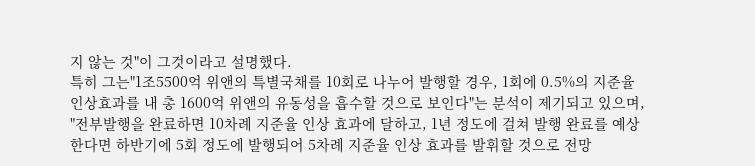지 않는 것"이 그것이라고 설명했다.
특히 그는"1조5500억 위앤의 특별국채를 10회로 나누어 발행할 경우, 1회에 0.5%의 지준율 인상효과를 내 총 1600억 위앤의 유동성을 흡수할 것으로 보인다"는 분석이 제기되고 있으며, "전부발행을 완료하면 10차례 지준율 인상 효과에 달하고, 1년 정도에 걸쳐 발행 완료를 예상한다면 하반기에 5회 정도에 발행되어 5차례 지준율 인상 효과를 발휘할 것으로 전망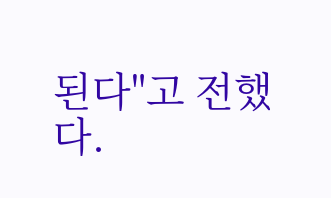된다"고 전했다.